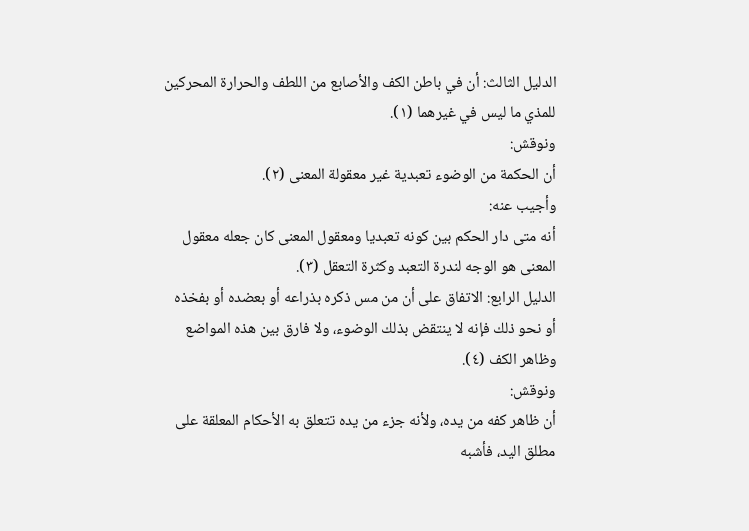الدليل الثالث: أن في باطن الكف والأصابع من اللطف والحرارة المحركين للمذي ما ليس في غيرهما (١).
ونوقش:
أن الحكمة من الوضوء تعبدية غير معقولة المعنى (٢).
وأجيب عنه:
أنه متى دار الحكم بين كونه تعبديا ومعقول المعنى كان جعله معقول المعنى هو الوجه لندرة التعبد وكثرة التعقل (٣).
الدليل الرابع: الاتفاق على أن من مس ذكره بذراعه أو بعضده أو بفخذه أو نحو ذلك فإنه لا ينتقض بذلك الوضوء، ولا فارق بين هذه المواضع وظاهر الكف (٤).
ونوقش:
أن ظاهر كفه من يده، ولأنه جزء من يده تتعلق به الأحكام المعلقة على مطلق اليد، فأشبه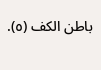باطن الكف (٥).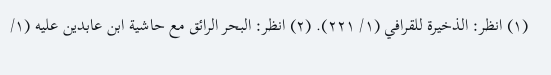(١) انظر: الذخيرة للقرافي (١/ ٢٢١). (٢) انظر: البحر الرائق مع حاشية ابن عابدين عليه (١/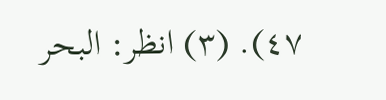٤٧). (٣) انظر: البحر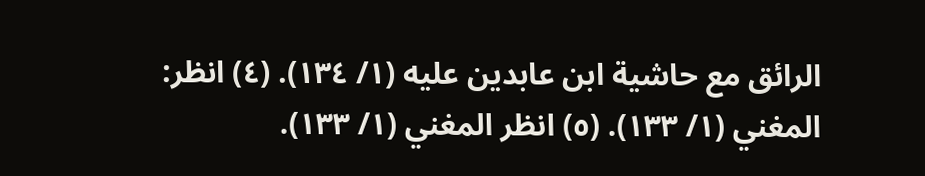الرائق مع حاشية ابن عابدين عليه (١/ ١٣٤). (٤) انظر: المغني (١/ ١٣٣). (٥) انظر المغني (١/ ١٣٣).